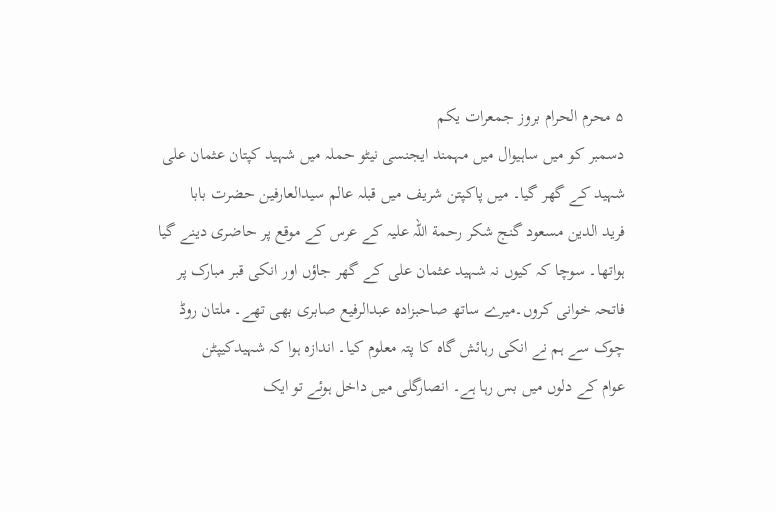۵ محرم الحرام بروز جمعرات یکم
دسمبر کو میں ساہیوال میں مہمند ایجنسی نیٹو حملہ میں شہید کپتان عثمان علی
شہید کے گھر گیا۔ میں پاکپتن شریف میں قبلہ عالم سیدالعارفین حضرت بابا
فرید الدین مسعود گنج شکر رحمة اللہ علیہ کے عرس کے موقع پر حاضری دینے گیا
ہواتھا۔ سوچا کہ کیوں نہ شہید عثمان علی کے گھر جاؤں اور انکی قبر مبارک پر
فاتحہ خوانی کروں۔میرے ساتھ صاحبزادہ عبدالرفیع صابری بھی تھے۔ ملتان روڈ
چوک سے ہم نے انکی رہائش گاہ کا پتہ معلوم کیا۔ اندازہ ہوا کہ شہیدکیپٹن
عوام کے دلوں میں بس رہا ہے۔ انصارگلی میں داخل ہوئے تو ایک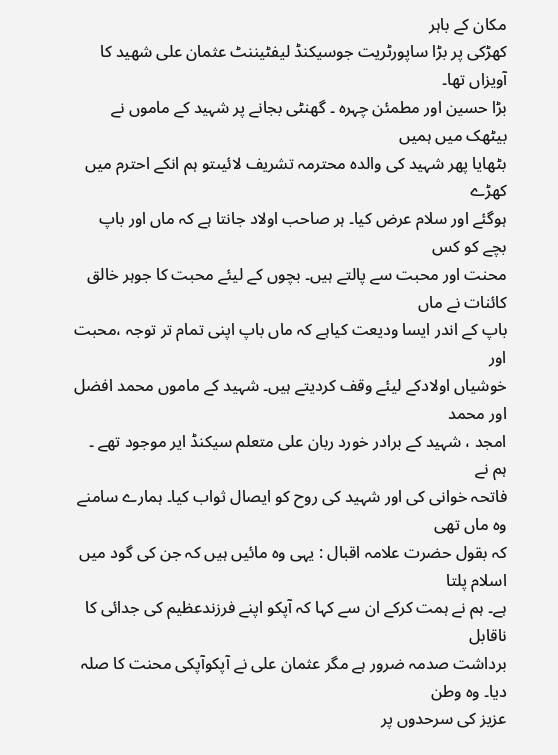مکان کے باہر
کھڑکی پر بڑا ساپورٹریت جوسیکنڈ لیفٹیننٹ عثمان علی شھید کا آویزاں تھا۔
بڑا حسین اور مطمئن چہرہ ۔ گھنٹی بجانے پر شہید کے ماموں نے بیٹھک میں ہمیں
بٹھایا پھر شہید کی والدہ محترمہ تشریف لائیںتو ہم انکے احترم میں کھڑے
ہوگئے اور سلام عرض کیا۔ ہر صاحب اولاد جانتا ہے کہ ماں اور باپ بچے کو کس
محنت اور محبت سے پالتے ہیں۔ بچوں کے لیئے محبت کا جوہر خالق کائنات نے ماں
باپ کے اندر ایسا ودیعت کیاہے کہ ماں باپ اپنی تمام تر توجہ ،محبت اور
خوشیاں اولادکے لیئے وقف کردیتے ہیں۔ شہید کے ماموں محمد افضل اور محمد
امجد ، شہید کے برادر خورد ربان علی متعلم سیکنڈ ایر موجود تھے ۔ ہم نے
فاتحہ خوانی کی اور شہید کی روح کو ایصال ثواب کیا۔ ہمارے سامنے وہ ماں تھی
کہ بقول حضرت علامہ اقبال : یہی وہ مائیں ہیں کہ جن کی گود میں اسلام پلتا
ہے۔ ہم نے ہمت کرکے ان سے کہا کہ آپکو اپنے فرزندعظیم کی جدائی کا ناقابل
برداشت صدمہ ضرور ہے مگر عثمان علی نے آپکوآپکی محنت کا صلہ دیا۔ وہ وطن
عزیز کی سرحدوں پر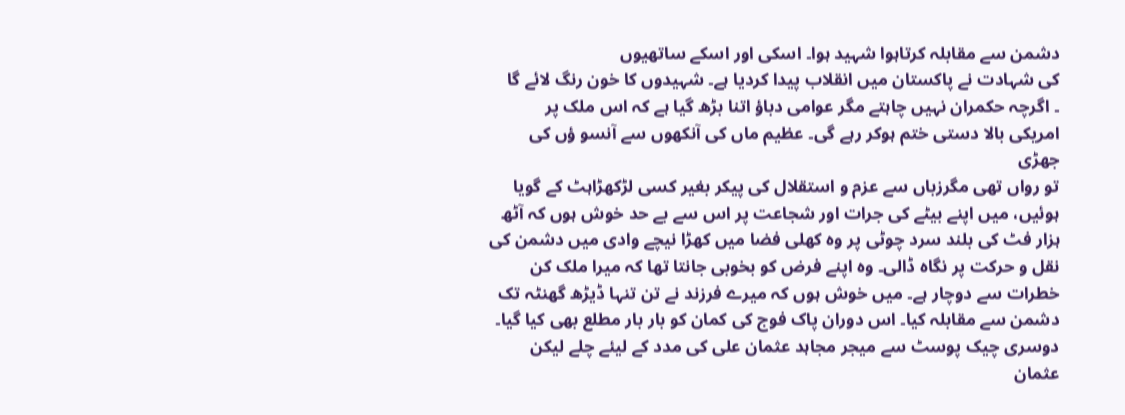دشمن سے مقابلہ کرتاہوا شہید ہوا۔ اسکی اور اسکے ساتھیوں
کی شہادت نے پاکستان میں انقلاب پیدا کردیا ہے۔ شہیدوں کا خون رنگ لائے گا
۔ اگرچہ حکمران نہیں چاہتے مگر عوامی دباؤ اتنا بڑھ گیا ہے کہ اس ملک پر
امریکی بالا دستی ختم ہوکر رہے گی۔ عظیم ماں کی آنکھوں سے آنسو ؤں کی جھڑی
تو رواں تھی مگرزباں سے عزم و استقلال کی پیکر بغیر کسی لڑکھڑاہٹ کے گویا
ہوئیں، میں اپنے بیٹے کی جرات اور شجاعت پر اس سے بے حد خوش ہوں کہ آٹھ
ہزار فٹ کی بلند سرد چوٹی پر وہ کھلی فضا میں کھڑا نیچے وادی میں دشمن کی
نقل و حرکت پر نگاہ ڈالی۔ وہ اپنے فرض کو بخوبی جانتا تھا کہ میرا ملک کن
خطرات سے دوچار ہے۔ میں خوش ہوں کہ میرے فرزند نے تن تنہا ڈیڑھ گھنٹہ تک
دشمن سے مقابلہ کیا۔ اس دوران پاک فوج کی کمان کو بار بار مطلع بھی کیا گیا۔
دوسری چیک پوسٹ سے میجر مجاہد عثمان علی کی مدد کے لیئے چلے لیکن عثمان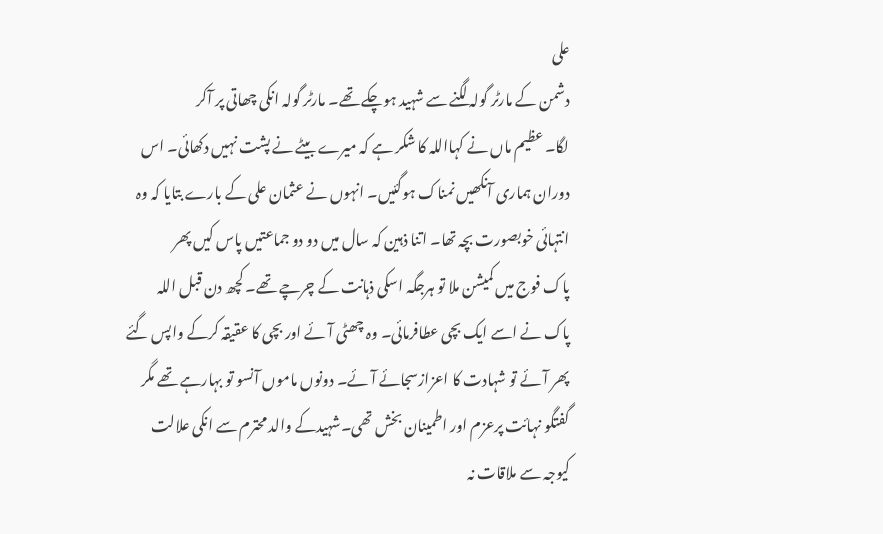علی
دشمن کے مارٹر گولہ لگنے سے شہید ہوچکے تھے۔ مارٹر گولہ انکی چھاتی پر آکر
لگا۔ عظیم ماں نے کہااللہ کا شکر ہے کہ میرے بیٹے نے پشت نہیں دکھائی۔ اس
دوران ہماری آنکھیں نمناک ہوگئیں۔ انہوں نے عثمان علی کے بارے بتایا کہ وہ
انتہائی خوبصورت بچہ تھا۔ اتنا ذہین کہ سال میں دو دو جماعتیں پاس کیں پھر
پاک فوج میں کمیشن ملا تو ہرجگہ اسکی ذہانت کے چرچے تھے۔ کچھ دن قبل اللہ
پاک نے اسے ایک بچی عطافرمائی۔ وہ چھٹی آئے اور بچی کا عقیقہ کرکے واپس گئے
پھر آئے تو شہادت کا اعزازسجائے آئے۔ دونوں ماموں آنسو تو بہارہے تھے مگر
گفتگو نہائت پرعزم اور اطمینان بخش تھی۔شہیدکے والد محترم سے انکی علالت
کیوجہ سے ملاقات نہ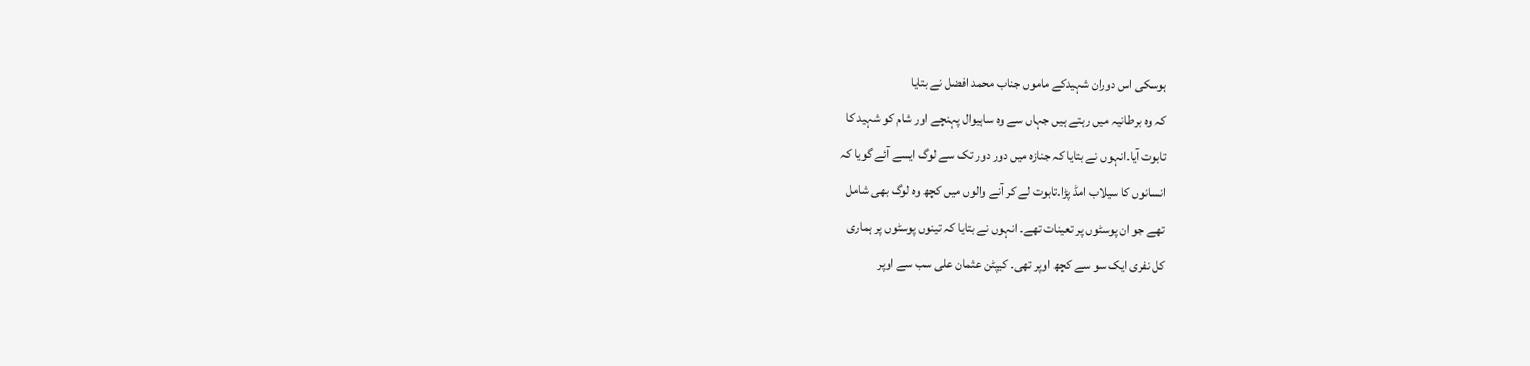ہوسکی اس دوران شہیدکے ماموں جناب محمد افضل نے بتایا
کہ وہ برطانیہ میں رہتے ہیں جہاں سے وہ ساہیوال پہنچے اور شام کو شہید کا
تابوت آیا۔انہوں نے بتایا کہ جنازہ میں دور دور تک سے لوگ ایسے آئے گویا کہ
انسانوں کا سیلاب امڈ پڑا۔تابوت لے کر آنے والوں میں کچھ وہ لوگ بھی شامل
تھے جو ان پوسٹوں پر تعینات تھے۔ انہوں نے بتایا کہ تینوں پوسٹوں پر ہماری
کل نفری ایک سو سے کچھ اوپر تھی۔ کیپٹن عثمان علی سب سے اوپر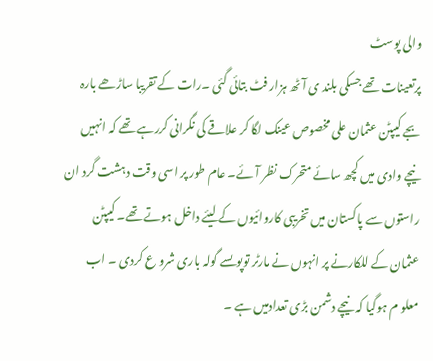والی پوسٹ
پرتعینات تھے جسکی بلند ی آٹھ ہزار فٹ بتائی گئی ۔رات کے تقریبا ساڑھے بارہ
بجے کیپٹن عثمان علی مخصوص عینک لگا کر علاقے کی نگرانی کررہے تھے کہ انہیں
نیچے وادی میں کچھ سائے متحرک نظر آئے۔ عام طور پر اسی وقت دہشت گرد ان
راستوں سے پاکستان میں تخریبی کاروائیوں کے لیئے داخل ہوتے تھے۔ کیپٹن
عثمان کے للکارنے پر انہوں نے مارٹر توپوںسے گولہ باری شرو ع کردی ۔ اب
معلو م ہوگیا کہ نیچے دشمن بڑی تعدادمیں ہے ۔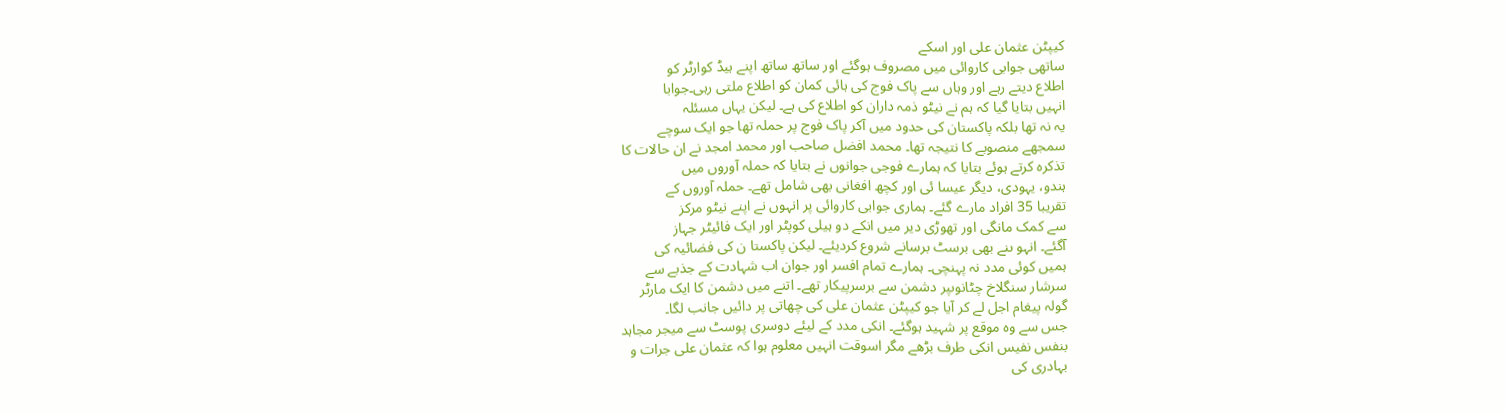کیپٹن عثمان علی اور اسکے
ساتھی جوابی کاروائی میں مصروف ہوگئے اور ساتھ ساتھ اپنے ہیڈ کوارٹر کو
اطلاع دیتے رہے اور وہاں سے پاک فوج کی ہائی کمان کو اطلاع ملتی رہی۔جوابا
انہیں بتایا گیا کہ ہم نے نیٹو ذمہ داران کو اطلاع کی ہے۔ لیکن یہاں مسئلہ
یہ نہ تھا بلکہ پاکستان کی حدود میں آکر پاک فوج پر حملہ تھا جو ایک سوچے
سمجھے منصوبے کا نتیجہ تھا۔ محمد افضل صاحب اور محمد امجد نے ان حالات کا
تذکرہ کرتے ہوئے بتایا کہ ہمارے فوجی جوانوں نے بتایا کہ حملہ آوروں میں
ہندو، یہودی، دیگر عیسا ئی اور کچھ افغانی بھی شامل تھے۔ حملہ آوروں کے
تقریبا 35 افراد مارے گئے۔ ہماری جوابی کاروائی پر انہوں نے اپنے نیٹو مرکز
سے کمک مانگی اور تھوڑی دیر میں انکے دو ہیلی کوپٹر اور ایک فائیٹر جہاز
آگئے۔ انہو ںنے بھی برسٹ برسانے شروع کردیئے۔ لیکن پاکستا ن کی فضائیہ کی
ہمیں کوئی مدد نہ پہنچی۔ ہمارے تمام افسر اور جوان اب شہادت کے جذبے سے
سرشار سنگلاخ چٹانوںپر دشمن سے برسرپیکار تھے۔ اتنے میں دشمن کا ایک مارٹر
گولہ پیغام اجل لے کر آیا جو کیپٹن عثمان علی کی چھاتی پر دائیں جانب لگا۔
جس سے وہ موقع پر شہید ہوگئے۔ انکی مدد کے لیئے دوسری پوسٹ سے میجر مجاہد
بنفس نفیس انکی طرف بڑھے مگر اسوقت انہیں معلوم ہوا کہ عثمان علی جرات و
بہادری کی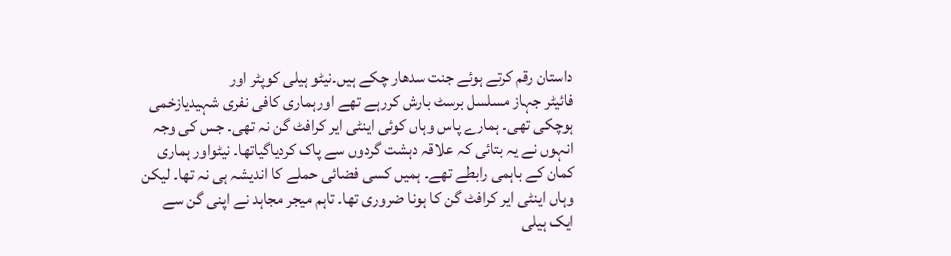داستان رقم کرتے ہوئے جنت سدھار چکے ہیں۔نیٹو ہیلی کوپٹر اور
فائیٹر جہاز مسلسل برسٹ بارش کررہے تھے اورہماری کافی نفری شہیدیازخمی
ہوچکی تھی۔ ہمارے پاس وہاں کوئی اینٹی ایر کرافٹ گن نہ تھی۔ جس کی وجہ
انہوں نے یہ بتائی کہ علاقہ دہشت گردوں سے پاک کردیاگیاتھا۔ نیٹواور ہماری
کمان کے باہمی رابطے تھے۔ ہمیں کسی فضائی حملے کا اندیشہ ہی نہ تھا۔ لیکن
وہاں اینٹی ایر کرافٹ گن کا ہونا ضروری تھا۔ تاہم میجر مجاہد نے اپنی گن سے
ایک ہیلی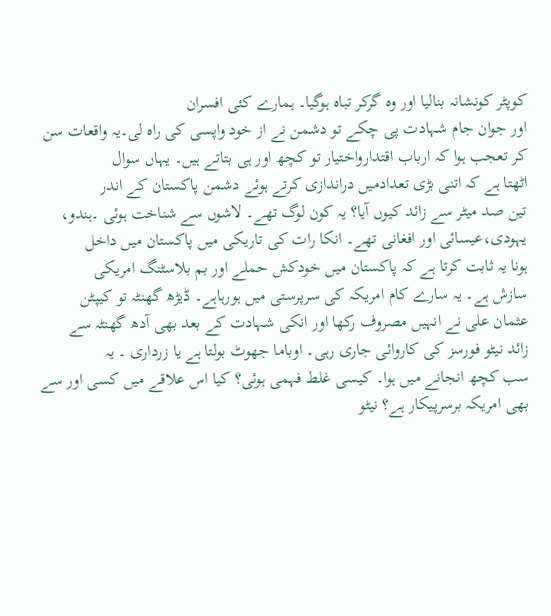کوپٹر کونشانہ بنالیا اور وہ گرکر تباہ ہوگیا۔ ہمارے کئی افسران
اور جوان جام شہادت پی چکے تو دشمن نے از خود واپسی کی راہ لی۔یہ واقعات سن
کر تعجب ہوا کہ ارباب اقتدارواختیار تو کچھ اور ہی بتاتے ہیں۔ یہاں سوال
اٹھتا ہے کہ اتنی بڑی تعدادمیں دراندازی کرتے ہوئے دشمن پاکستان کے اندر
تین صد میٹر سے زائد کیوں آیا؟ یہ کون لوگ تھے۔ لاشوں سے شناخت ہوئی ۔ہندو،
یہودی،عیسائی اور افغانی تھے۔ انکا رات کی تاریکی میں پاکستان میں داخل
ہونا یہ ثابت کرتا ہے کہ پاکستان میں خودکش حملے اور بم بلاسٹنگ امریکی
سازش ہے۔ یہ سارے کام امریکہ کی سرپرستی میں ہورہاہے۔ ڈیڑھ گھنٹہ تو کیپٹن
عثمان علی نے انہیں مصروف رکھا اور انکی شہادت کے بعد بھی آدھ گھنٹہ سے
زائد نیٹو فورسز کی کاروائی جاری رہی۔ اوباما جھوٹ بولتا ہے یا زرداری ۔ یہ
سب کچھ انجانے میں ہوا۔ کیسی غلط فہمی ہوئی؟ کیا اس علاقے میں کسی اور سے
بھی امریکہ برسرپیکار ہے؟ نیٹو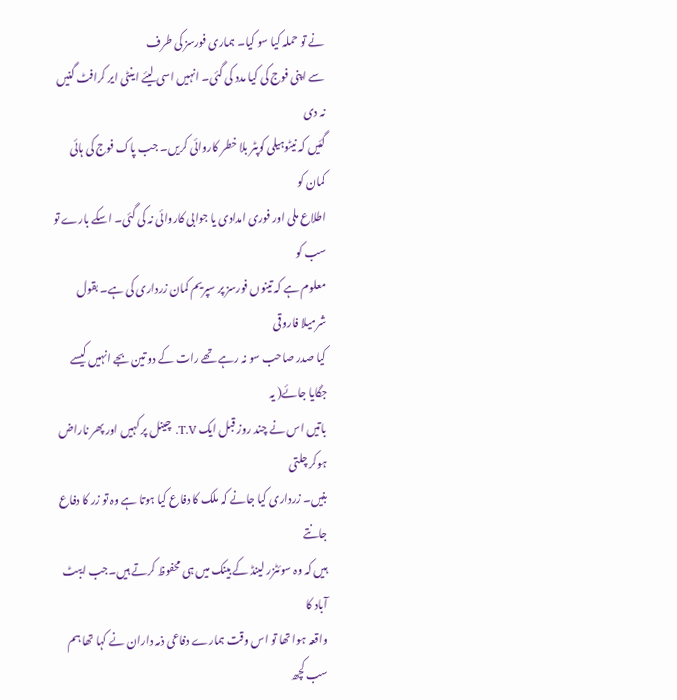نے تو حملہ کیا سو کیا۔ ہماری فورسز کی طرف
سے اپنی فوج کی کیا مدد کی گئی۔ انہیں اسی لیئے اینٹی ایر کرافٹ گنیں نہ دی
گئیں کہ نیٹوہیلی کوپٹر بلا خطر کاروائی کریں۔ جب پاک فوج کی ہائی کمان کو
اطلاع ملی اور فوری امدادی یا جوابی کاروائی نہ کی گئی۔ اسکے بارے تو سب کو
معلوم ہے کہ تینوں فورسز پر سپریم کمان زرداری کی ہے۔ بقول شرمیلا فاروقی
کیا صدر صاحب سو نہ رہے تھے رات کے دو تین بجے انہیں کیسے جگایا جائے( یہ
باتیں اس نے چند روز قبل ایک T.V. چینل پر کہیں اور پھر ناراض ہوکر چلتی
بنیں۔ زرداری کیا جانے کہ ملک کا دفاع کیا ہوتا ہے وہ تو زر کا دفاع جانتے
ہیں کہ وہ سوئٹزر لینڈ کے بینک میں ہی محفوظ کرتے ہیں۔جب ایبٹ آباد کا
واقعہ ہوا تھا تو اس وقت ہمارے دفاعی ذمہ داران نے کہا تھا ہم سب کچھ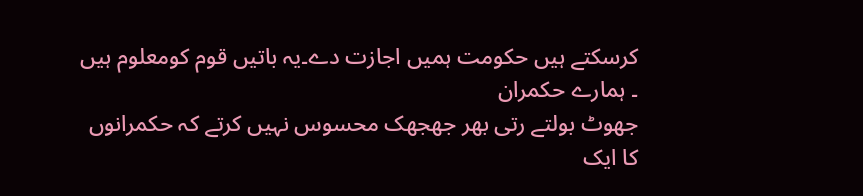کرسکتے ہیں حکومت ہمیں اجازت دے۔یہ باتیں قوم کومعلوم ہیں ۔ ہمارے حکمران
جھوٹ بولتے رتی بھر جھجھک محسوس نہیں کرتے کہ حکمرانوں کا ایک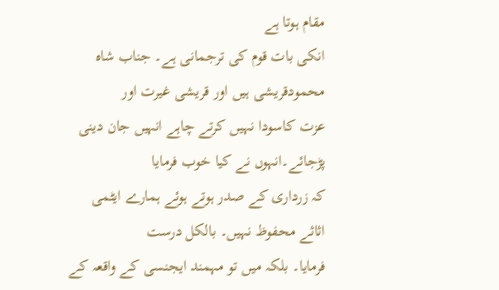مقام ہوتا ہے
انکی بات قوم کی ترجمانی ہے۔ جناب شاہ محمودقریشی ہیں اور قریشی غیرت اور
عزت کاسودا نہیں کرتے چاہے انہیں جان دینی پڑجائے۔انہوں نے کیا خوب فرمایا
کہ زرداری کے صدر ہوتے ہوئے ہمارے ایٹمی اثاثے محفوظ نہیں۔ بالکل درست
فرمایا۔ بلکہ میں تو مہمند ایجنسی کے واقعہ کے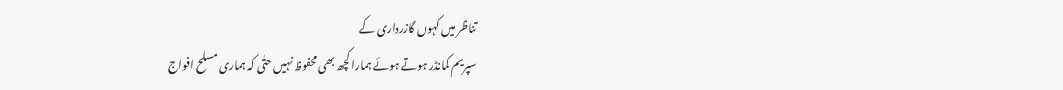تناظر میں کہوں گازرداری کے
سپریم کمانڈر ہوتے ہوئے ہمارا کچھ بھی محفوظ نہیں حتٰی کہ ہماری مسلح افواج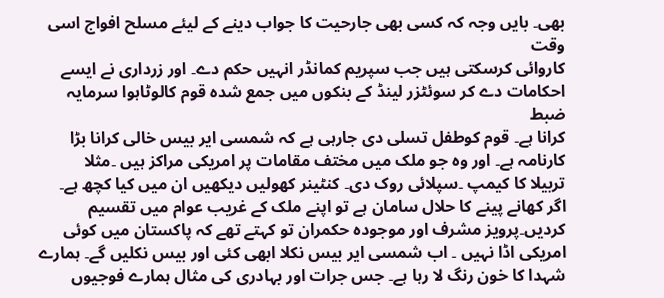بھی۔ بایں وجہ کہ کسی بھی جارحیت کا جواب دینے کے لیئے مسلح افواج اسی وقت
کاروائی کرسکتی ہیں جب سپریم کمانڈر انہیں حکم دے۔ اور زرداری نے ایسے
احکامات دے کر سوئٹزر لینڈ کے بنکوں میں جمع شدہ قوم کالوٹاہوا سرمایہ ضبط
کرانا ہے۔ قوم کوطفل تسلی دی جارہی ہے کہ شمسی ایر بیس خالی کرانا بڑا
کارنامہ ہے۔ اور وہ جو ملک میں مختف مقامات پر امریکی مراکز ہیں ۔مثلا
تربیلا کا کیمپ ۔سپلائی روک دی۔ کنٹینر کھولیں دیکھیں ان میں کیا کچھ ہے۔
اگر کھانے پینے کا حلال سامان ہے تو اپنے ملک کے غریب عوام میں تقسیم
کردیں۔پرویز مشرف اور موجودہ حکمران تو کہتے تھے کہ پاکستان میں کوئی
امریکی اڈا نہیں ۔ اب شمسی ایر بیس نکلا ابھی کئی اور بیس نکلیں گے۔ ہمارے
شہدا کا خون رنگ لا رہا ہے۔ جس جرات اور بہادری کی مثال ہمارے فوجیوں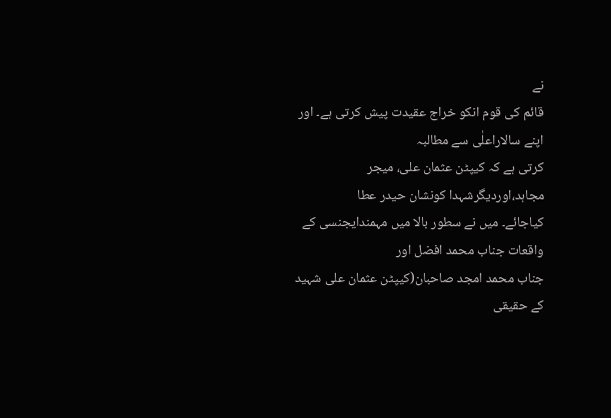نے
قائم کی قوم انکو خراج عقیدت پیش کرتی ہے۔ اور اپنے سالاراعلٰی سے مطالبہ
کرتی ہے کہ کیپٹن عثمان علی، میجر مجاہد،اوردیگرشہدا کونشان حیدر عطا
کیاجائے۔ میں نے سطور بالا میں مہمندایجنسی کے واقعات جناب محمد افضل اور
جناب محمد امجد صاحبان(کیپٹن عثمان علی شہید کے حقیقی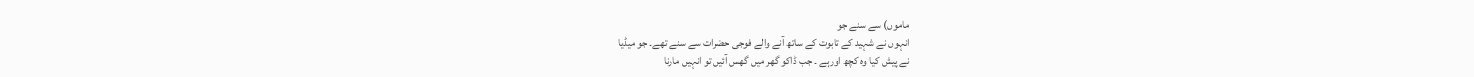ماموں) سے سنے جو
انہوں نے شہید کے تابوت کے ساتھ آنے والے فوجی حضرات سے سنے تھے۔ جو میڈیا
نے پیش کیا وہ کچھ اورہے ۔ جب ڈاکو گھر میں گھس آئیں تو انہیں مارنا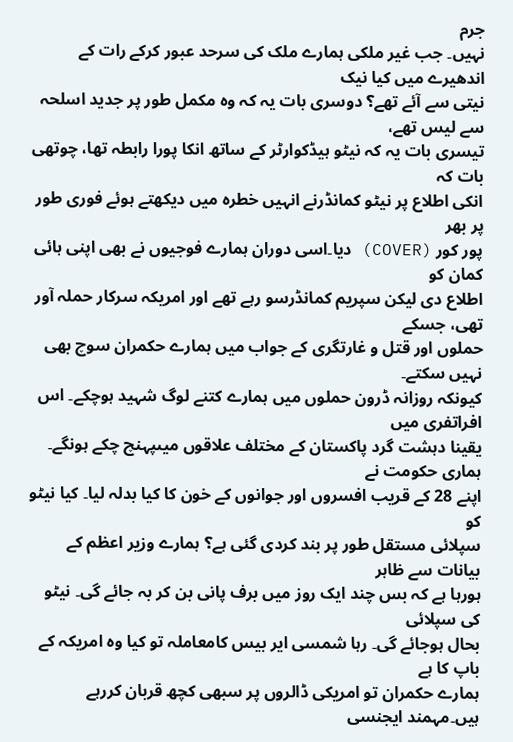جرم
نہیں۔ جب غیر ملکی ہمارے ملک کی سرحد عبور کرکے رات کے اندھیرے میں کیا نیک
نیتی سے آئے تھے؟ دوسری بات یہ کہ وہ مکمل طور پر جدید اسلحہ سے لیس تھے،
تیسری بات یہ کہ نیٹو ہیڈکوارٹر کے ساتھ انکا پورا رابطہ تھا، چوتھی بات کہ
انکی اطلاع پر نیٹو کمانڈرنے انہیں خطرہ میں دیکھتے ہوئے فوری طور پر بھر
پور کور (COVER) دیا۔اسی دوران ہمارے فوجیوں نے بھی اپنی ہائی کمان کو
اطلاع دی لیکن سپریم کمانڈرسو رہے تھے اور امریکہ سرکار حملہ آور تھی، جسکے
حملوں اور قتل و غارتگری کے جواب میں ہمارے حکمران سوچ بھی نہیں سکتے۔
کیونکہ روزانہ ڈرون حملوں میں ہمارے کتنے لوگ شہید ہوچکے۔ اس افراتفری میں
یقینا دہشت گرد پاکستان کے مختلف علاقوں میںپہنچ چکے ہونگے۔ ہماری حکومت نے
اپنے 28 کے قریب افسروں اور جوانوں کے خون کا کیا بدلہ لیا۔ کیا نیٹو کو
سپلائی مستقل طور پر بند کردی گئی ہے؟ ہمارے وزیر اعظم کے بیانات سے ظاہر
ہورہا ہے کہ بس چند ایک روز میں برف پانی بن کر بہ جائے گی۔ نیٹو کی سپلائی
بحال ہوجائے گی۔ رہا شمسی ایر بیس کامعاملہ تو کیا وہ امریکہ کے باپ کا ہے
ہمارے حکمران تو امریکی ڈالروں پر سبھی کچھ قربان کررہے ہیں۔مہمند ایجنسی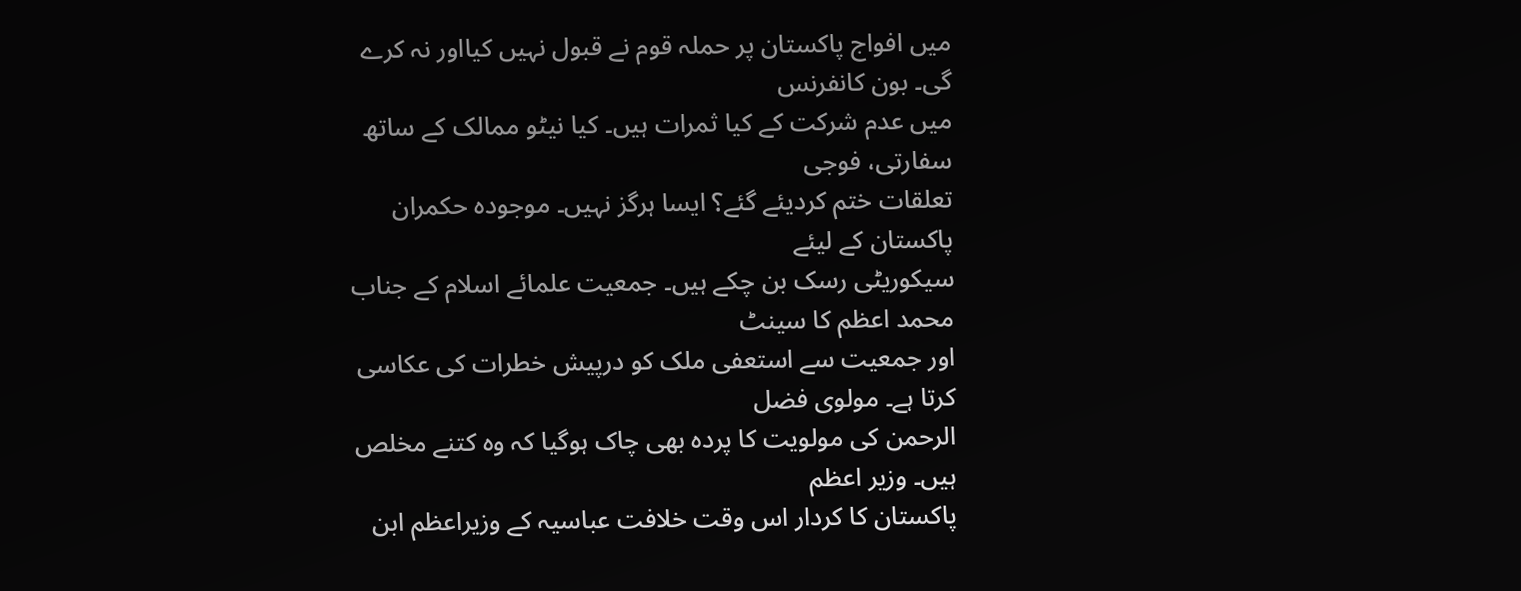میں افواج پاکستان پر حملہ قوم نے قبول نہیں کیااور نہ کرے گی۔ بون کانفرنس
میں عدم شرکت کے کیا ثمرات ہیں۔ کیا نیٹو ممالک کے ساتھ سفارتی، فوجی
تعلقات ختم کردیئے گئے؟ ایسا ہرگز نہیں۔ موجودہ حکمران پاکستان کے لیئے
سیکوریٹی رسک بن چکے ہیں۔ جمعیت علمائے اسلام کے جناب محمد اعظم کا سینٹ
اور جمعیت سے استعفی ملک کو درپیش خطرات کی عکاسی کرتا ہے۔ مولوی فضل
الرحمن کی مولویت کا پردہ بھی چاک ہوگیا کہ وہ کتنے مخلص ہیں۔ وزیر اعظم
پاکستان کا کردار اس وقت خلافت عباسیہ کے وزیراعظم ابن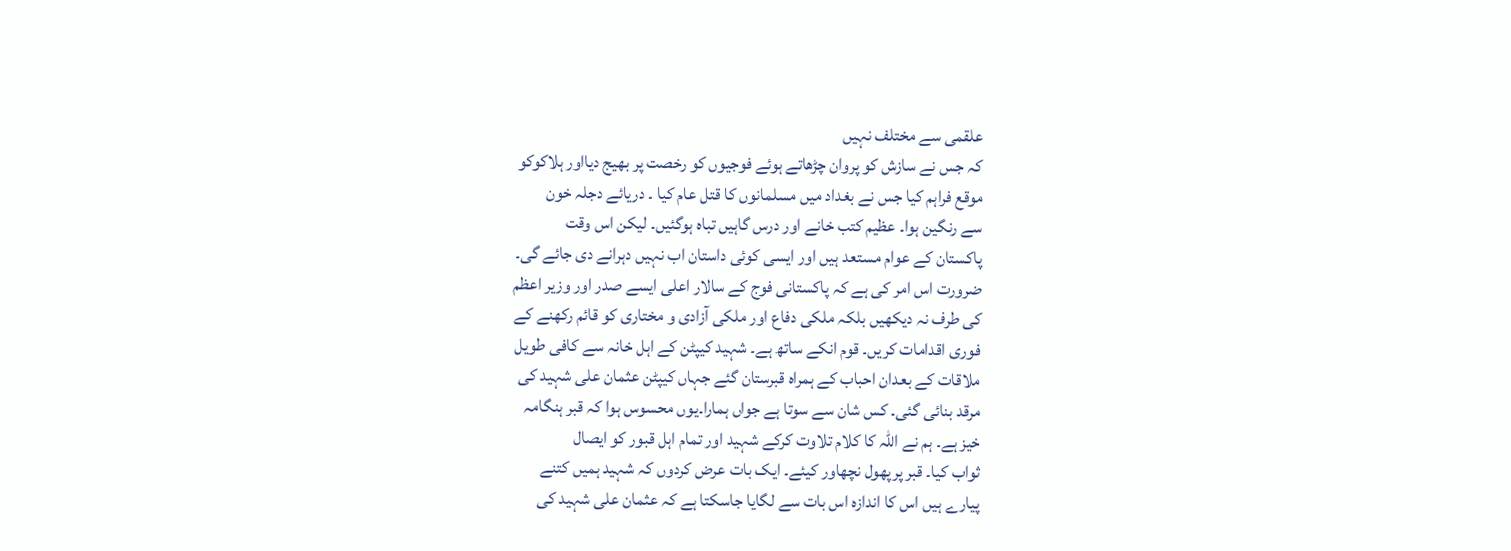علقمی سے مختلف نہیں
کہ جس نے سازش کو پروان چڑھاتے ہوئے فوجیوں کو رخصت پر بھیج دیااور ہلاکوکو
موقع فراہم کیا جس نے بغداد میں مسلمانوں کا قتل عام کیا ۔ دریائے دجلہ خون
سے رنگین ہوا۔ عظیم کتب خانے اور درس گاہیں تباہ ہوگئیں۔ لیکن اس وقت
پاکستان کے عوام مستعد ہیں اور ایسی کوئی داستان اب نہیں دہرانے دی جائے گی۔
ضرورت اس امر کی ہے کہ پاکستانی فوج کے سالار اعلی ایسے صدر اور وزیر اعظم
کی طرف نہ دیکھیں بلکہ ملکی دفاع اور ملکی آزادی و مختاری کو قائم رکھنے کے
فوری اقدامات کریں۔ قوم انکے ساتھ ہے۔ شہید کیپٹن کے اہل خانہ سے کافی طویل
ملاقات کے بعدان احباب کے ہمراہ قبرستان گئے جہاں کیپٹن عثمان علی شہید کی
مرقد بنائی گئی۔ کس شان سے سوتا ہے جواں ہمارا۔یوں محسوس ہوا کہ قبر ہنگامہ
خیز ہے۔ ہم نے اللہ کا کلام تلاوت کرکے شہید اور تمام اہل قبور کو ایصال
ثواب کیا۔ قبر پرپھول نچھاور کیئے۔ ایک بات عرض کردوں کہ شہید ہمیں کتنے
پیارے ہیں اس کا اندازہ اس بات سے لگایا جاسکتا ہے کہ عثمان علی شہید کی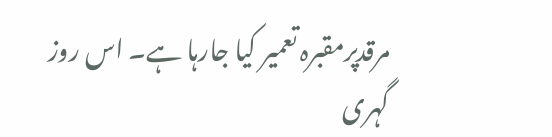مرقدپرمقبرہ تعمیر کیا جارہا ہے۔ اس روز گہری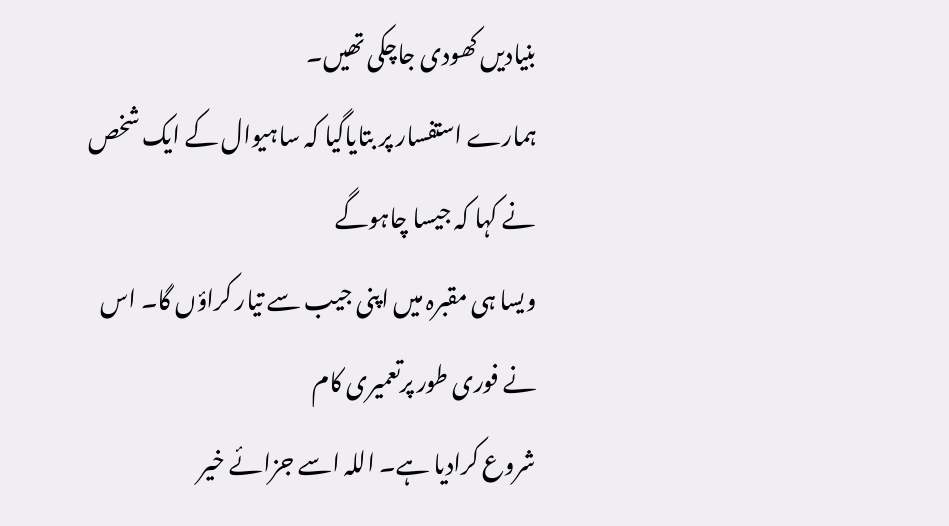بنیادیں کھودی جاچکی تھیں۔
ہمارے استفسار پر بتایاگیا کہ ساہیوال کے ایک شخص نے کہا کہ جیسا چاہوگے
ویسا ہی مقبرہ میں اپنی جیب سے تیار کراؤں گا۔ اس نے فوری طور پرتعمیری کام
شروع کرادیا ہے۔ اللہ اسے جزائے خیر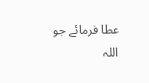عطا فرمائے جو اللہ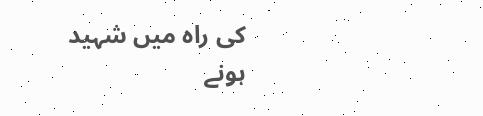کی راہ میں شہید
ہونے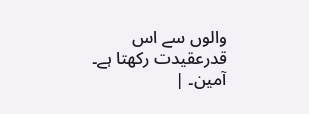والوں سے اس قدرعقیدت رکھتا ہے۔ آمین۔ |